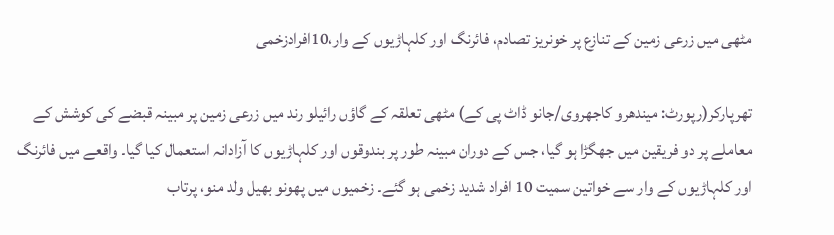مٹھی میں زرعی زمین کے تنازع پر خونریز تصادم، فائرنگ اور کلہاڑیوں کے وار،10افرادزخمی

تھرپارکر(رپورٹ: میندھرو کاجھروی/جانو ڈاٹ پی کے) مٹھی تعلقہ کے گاؤں رائیلو رند میں زرعی زمین پر مبینہ قبضے کی کوشش کے معاملے پر دو فریقین میں جھگڑا ہو گیا، جس کے دوران مبینہ طور پر بندوقوں اور کلہاڑیوں کا آزادانہ استعمال کیا گیا۔ واقعے میں فائرنگ اور کلہاڑیوں کے وار سے خواتین سمیت 10 افراد شدید زخمی ہو گئے۔ زخمیوں میں پھونو بھیل ولد منو، پرتاب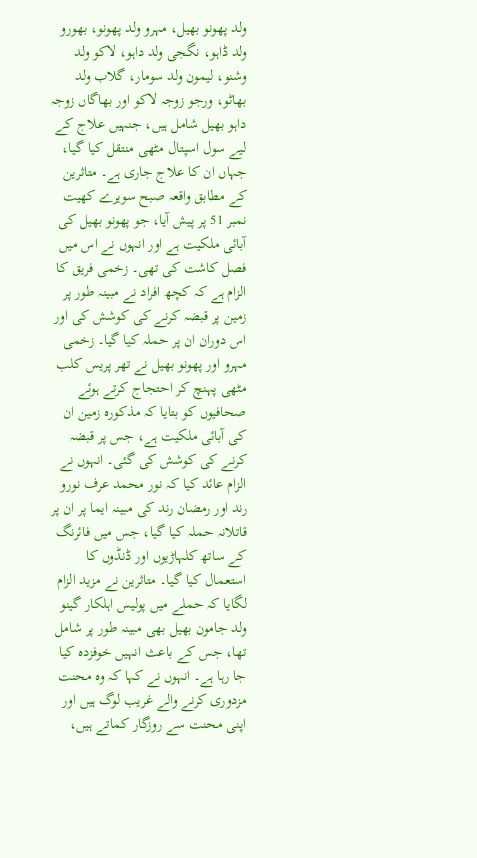ولد پھونو بھیل، مہرو ولد پھونو، بھورو ولد ڈاہو، نگجی ولد داہو، لاکو ولد وشنو، لیمون ولد سومار، گلاب ولد بھاڻو، ورجو زوجہ لاکو اور بھاگاں زوجہ داہو بھیل شامل ہیں، جنہیں علاج کے لیے سول اسپتال مٹھی منتقل کیا گیا، جہاں ان کا علاج جاری ہے۔ متاثرین کے مطابق واقعہ صبح سویرے کھیت نمبر 51 پر پیش آیا، جو پھونو بھیل کی آبائی ملکیت ہے اور انہوں نے اس میں فصل کاشت کی تھی۔ زخمی فریق کا الزام ہے کہ کچھ افراد نے مبینہ طور پر زمین پر قبضہ کرنے کی کوشش کی اور اس دوران ان پر حملہ کیا گیا۔ زخمی مہرو اور پھونو بھیل نے تھر پریس کلب مٹھی پہنچ کر احتجاج کرتے ہوئے صحافیوں کو بتایا کہ مذکورہ زمین ان کی آبائی ملکیت ہے، جس پر قبضہ کرنے کی کوشش کی گئی۔ انہوں نے الزام عائد کیا کہ نور محمد عرف نورو رند اور رمضان رند کی مبینہ ایما پر ان پر قاتلانہ حملہ کیا گیا، جس میں فائرنگ کے ساتھ کلہاڑیوں اور ڈنڈوں کا استعمال کیا گیا۔ متاثرین نے مزید الزام لگایا کہ حملے میں پولیس اہلکار گینو ولد جامون بھیل بھی مبینہ طور پر شامل تھا، جس کے باعث انہیں خوفزدہ کیا جا رہا ہے۔ انہوں نے کہا کہ وہ محنت مزدوری کرنے والے غریب لوگ ہیں اور اپنی محنت سے روزگار کماتے ہیں،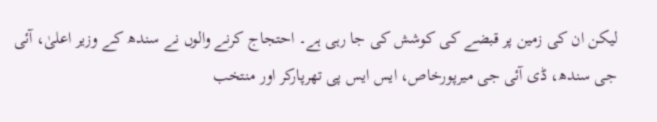لیکن ان کی زمین پر قبضے کی کوشش کی جا رہی ہے۔ احتجاج کرنے والوں نے سندھ کے وزیر اعلیٰ، آئی جی سندھ، ڈی آئی جی میرپورخاص، ایس ایس پی تھرپارکر اور منتخب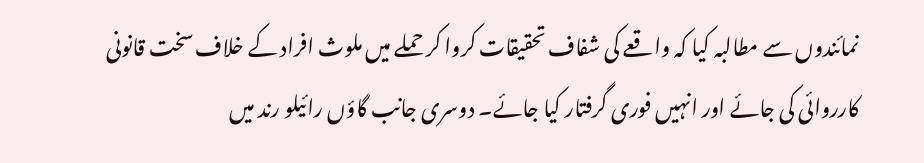نمائندوں سے مطالبہ کیا کہ واقعے کی شفاف تحقیقات کروا کر حملے میں ملوث افراد کے خلاف سخت قانونی کارروائی کی جائے اور انہیں فوری گرفتار کیا جائے۔ دوسری جانب گاؤں رائیلو رند میں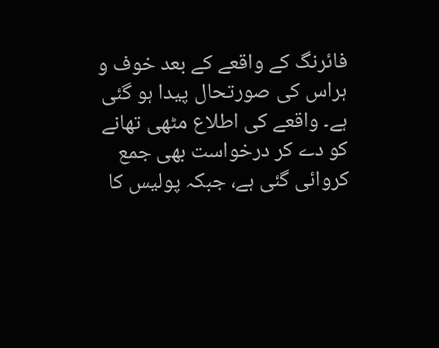فائرنگ کے واقعے کے بعد خوف و ہراس کی صورتحال پیدا ہو گئی ہے۔ واقعے کی اطلاع مٹھی تھانے کو دے کر درخواست بھی جمع کروائی گئی ہے، جبکہ پولیس کا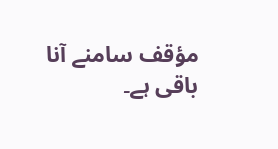مؤقف سامنے آنا باقی ہے۔